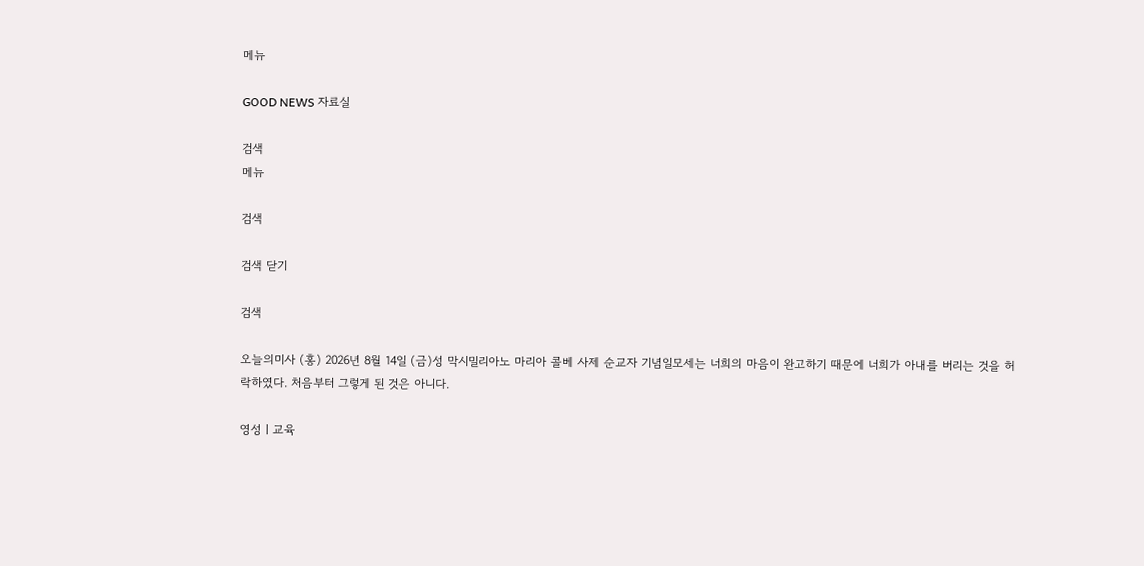메뉴

GOOD NEWS 자료실

검색
메뉴

검색

검색 닫기

검색

오늘의미사 (홍) 2026년 8월 14일 (금)성 막시밀리아노 마리아 콜베 사제 순교자 기념일모세는 너희의 마음이 완고하기 때문에 너희가 아내를 버리는 것을 허락하였다. 처음부터 그렇게 된 것은 아니다.

영성ㅣ교육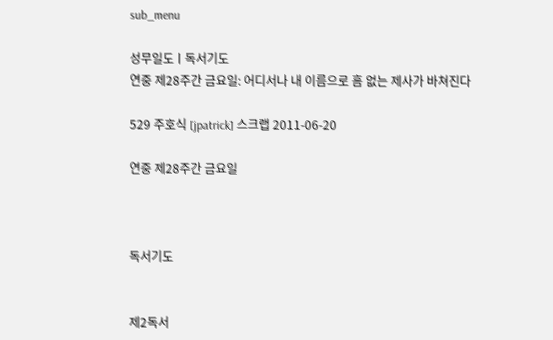sub_menu

성무일도ㅣ독서기도
연중 제28주간 금요일: 어디서나 내 이름으로 흠 없는 제사가 바쳐진다

529 주호식 [jpatrick] 스크랩 2011-06-20

연중 제28주간 금요일



독서기도


제2독서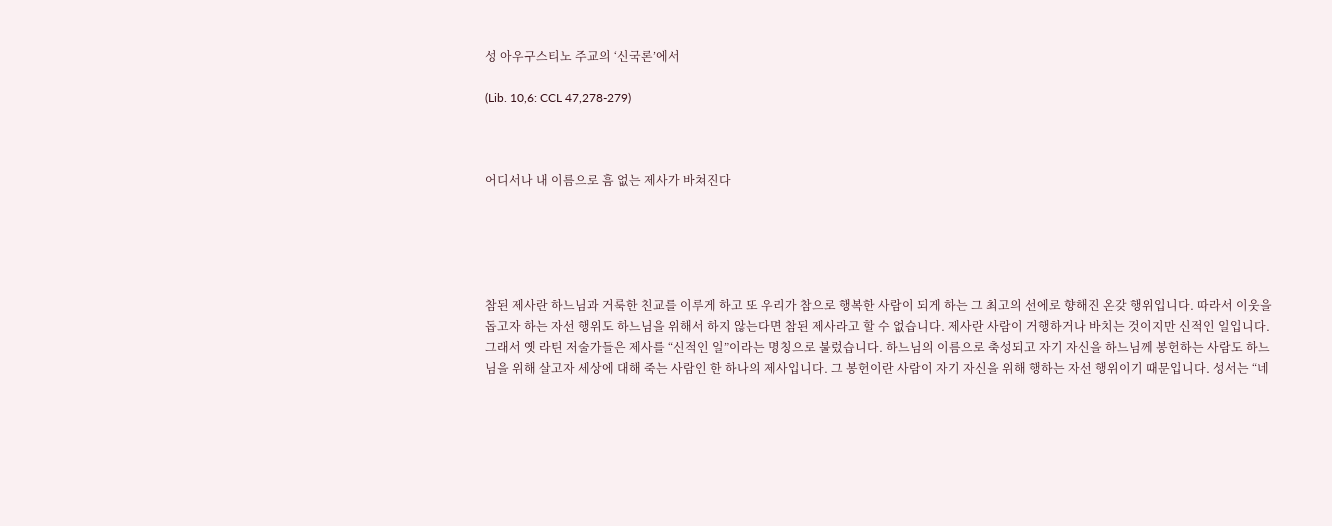성 아우구스티노 주교의 ‘신국론’에서

(Lib. 10,6: CCL 47,278-279)



어디서나 내 이름으로 흠 없는 제사가 바쳐진다





참된 제사란 하느님과 거룩한 친교를 이루게 하고 또 우리가 참으로 행복한 사람이 되게 하는 그 최고의 선에로 향해진 온갖 행위입니다. 따라서 이웃을 돕고자 하는 자선 행위도 하느님을 위해서 하지 않는다면 참된 제사라고 할 수 없습니다. 제사란 사람이 거행하거나 바치는 것이지만 신적인 일입니다. 그래서 옛 라틴 저술가들은 제사를 “신적인 일”이라는 명칭으로 불렀습니다. 하느님의 이름으로 축성되고 자기 자신을 하느님께 봉헌하는 사람도 하느님을 위해 살고자 세상에 대해 죽는 사람인 한 하나의 제사입니다. 그 봉헌이란 사람이 자기 자신을 위해 행하는 자선 행위이기 때문입니다. 성서는 “네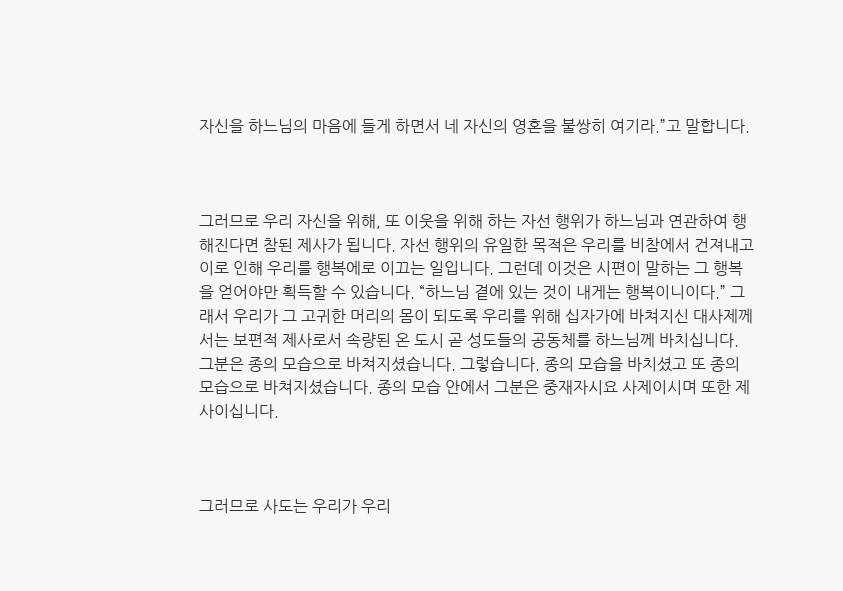자신을 하느님의 마음에 들게 하면서 네 자신의 영혼을 불쌍히 여기라.”고 말합니다.



그러므로 우리 자신을 위해, 또 이웃을 위해 하는 자선 행위가 하느님과 연관하여 행해진다면 참된 제사가 됩니다. 자선 행위의 유일한 목적은 우리를 비참에서 건져내고 이로 인해 우리를 행복에로 이끄는 일입니다. 그런데 이것은 시편이 말하는 그 행복을 얻어야만 획득할 수 있습니다. “하느님 곁에 있는 것이 내게는 행복이니이다.” 그래서 우리가 그 고귀한 머리의 몸이 되도록 우리를 위해 십자가에 바쳐지신 대사제께서는 보편적 제사로서 속량된 온 도시 곧 성도들의 공동체를 하느님께 바치십니다. 그분은 종의 모습으로 바쳐지셨습니다. 그렇습니다. 종의 모습을 바치셨고 또 종의 모습으로 바쳐지셨습니다. 종의 모습 안에서 그분은 중재자시요 사제이시며 또한 제사이십니다.



그러므로 사도는 우리가 우리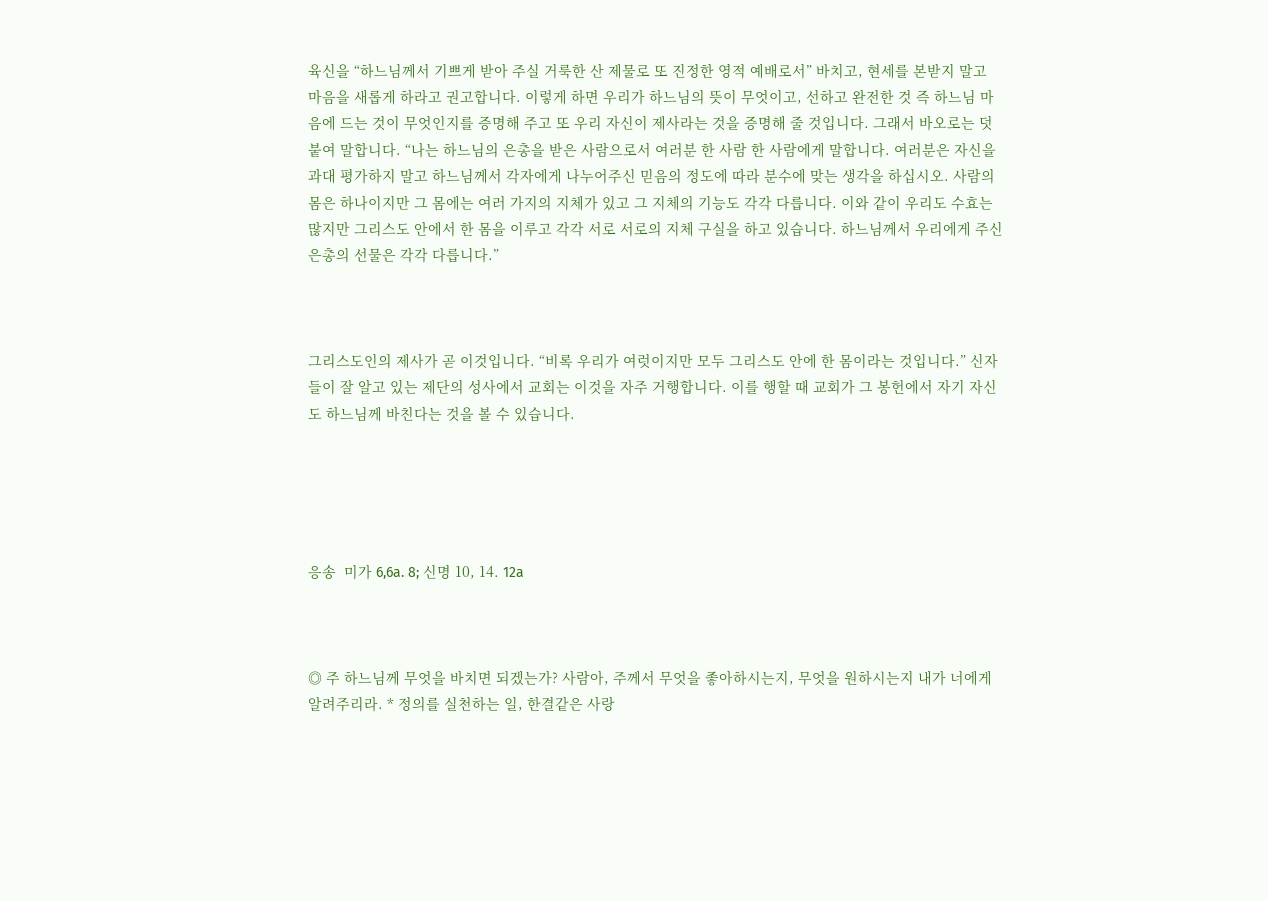육신을 “하느님께서 기쁘게 받아 주실 거룩한 산 제물로 또 진정한 영적 예배로서” 바치고, 현세를 본받지 말고 마음을 새롭게 하라고 권고합니다. 이렇게 하면 우리가 하느님의 뜻이 무엇이고, 선하고 완전한 것 즉 하느님 마음에 드는 것이 무엇인지를 증명해 주고 또 우리 자신이 제사라는 것을 증명해 줄 것입니다. 그래서 바오로는 덧붙여 말합니다. “나는 하느님의 은총을 받은 사람으로서 여러분 한 사람 한 사람에게 말합니다. 여러분은 자신을 과대 평가하지 말고 하느님께서 각자에게 나누어주신 믿음의 정도에 따라 분수에 맞는 생각을 하십시오. 사람의 몸은 하나이지만 그 몸에는 여러 가지의 지체가 있고 그 지체의 기능도 각각 다릅니다. 이와 같이 우리도 수효는 많지만 그리스도 안에서 한 몸을 이루고 각각 서로 서로의 지체 구실을 하고 있습니다. 하느님께서 우리에게 주신 은총의 선물은 각각 다릅니다.”



그리스도인의 제사가 곧 이것입니다. “비록 우리가 여럿이지만 모두 그리스도 안에 한 몸이라는 것입니다.” 신자들이 잘 알고 있는 제단의 성사에서 교회는 이것을 자주 거행합니다. 이를 행할 때 교회가 그 봉헌에서 자기 자신도 하느님께 바친다는 것을 볼 수 있습니다.





응송  미가 6,6a. 8; 신명 10, 14. 12a



◎ 주 하느님께 무엇을 바치면 되겠는가? 사람아, 주께서 무엇을 좋아하시는지, 무엇을 원하시는지 내가 너에게 알려주리라. * 정의를 실천하는 일, 한결같은 사랑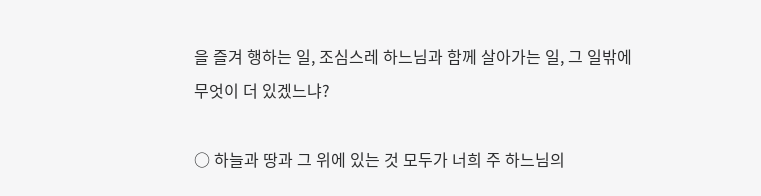을 즐겨 행하는 일, 조심스레 하느님과 함께 살아가는 일, 그 일밖에 무엇이 더 있겠느냐?

○ 하늘과 땅과 그 위에 있는 것 모두가 너희 주 하느님의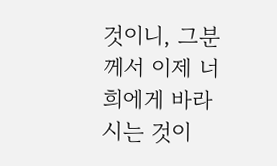것이니, 그분께서 이제 너희에게 바라시는 것이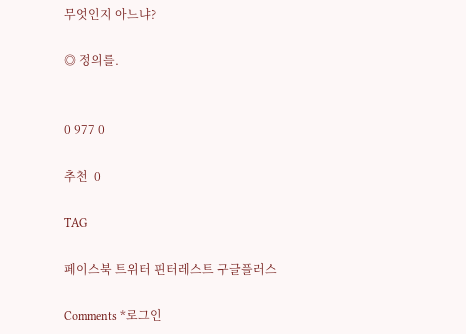무엇인지 아느냐?

◎ 정의를.


0 977 0

추천  0

TAG

페이스북 트위터 핀터레스트 구글플러스

Comments *로그인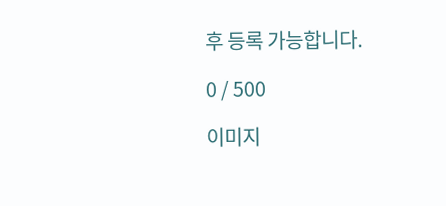후 등록 가능합니다.

0 / 500

이미지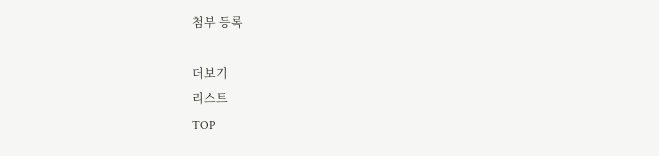첨부 등록

더보기
리스트
TOP